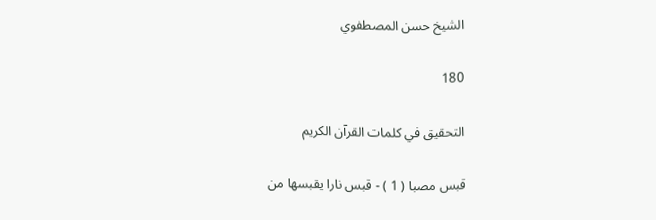الشيخ حسن المصطفوي

180

التحقيق في كلمات القرآن الكريم

قبس مصبا ( 1 ) - قبس نارا يقبسها من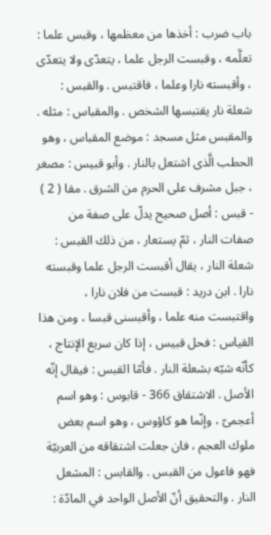باب ضرب : أخذها من معظمها ، وقبس علما : تعلَّمه ، وقبست الرجل علما ، يتعدّى ولا يتعدّى ، وأقبسته نارا وعلما ، فاقتبس . والقبس : شعلة نار يقتبسها الشخص . والمقباس : مثله . والمقبس مثل مسجد : موضع المقباس ، وهو الحطب الَّذى اشتعل بالنار . وأبو قبيس : مصغر ، جبل مشرف على الحرم من الشرق . مقا ( 2 ) - قبس : أصل صحيح يدلّ على صفة من صفات النار ، ثمّ يستعار ، من ذلك القبس : شعلة النار ، يقال أقبست الرجل علما وقبسته نارا . ابن دريد : قبست من فلان نارا ، واقتبست منه علما ، وأقبسنى قبسا ، ومن هذا القياس : فحل قبيس ، إذا كان سريع الإنتاج ، كأنّه شبّه بشعلة النار . فأمّا القبس : فيقال إنّه الأصل . الاشتقاق 366 - قابوس : وهو اسم أعجمىّ ، وإنّما هو كاؤوس ، وهو اسم بعض ملوك العجم ، فان جعلت اشتقاقه من العربيّة فهو فاعول من القبس . والقابس : المشعل النار . والتحقيق أنّ الأصل الواحد في المادّة :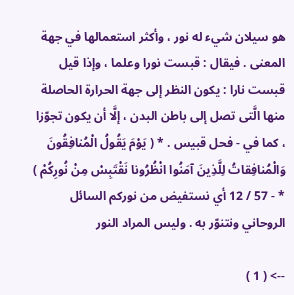هو سيلان شيء له نور ، وأكثر استعمالها في جهة المعنى . فيقال : قبست نورا وعلما ، وإذا قيل قبست نارا : يكون النظر إلى جهة الحرارة الحاصلة منها الَّتى تصل إلى باطن البدن ، إلَّا أن يكون تجوّزا ، كما في - فحل قبيس . * ( يَوْمَ يَقُولُ الْمُنافِقُونَ وَالْمُنافِقاتُ لِلَّذِينَ آمَنُوا انْظُرُونا نَقْتَبِسْ مِنْ نُورِكُمْ ) * - 57 / 12 أي نستفيض من نوركم السائل الروحاني ونتنوّر به . وليس المراد النور

--> ( 1 )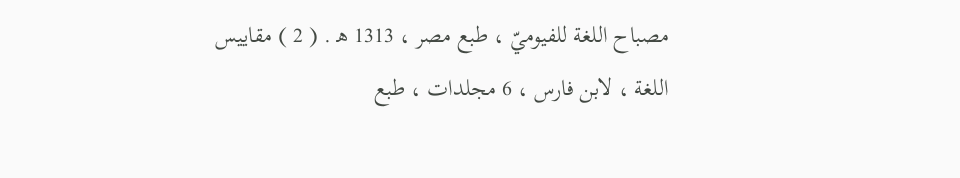مصباح اللغة للفيوميّ ، طبع مصر ، 1313 ه‍ . ( 2 ) مقاييس اللغة ، لابن فارس ، 6 مجلدات ، طبع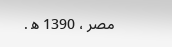مصر ، 1390 ه‍ .